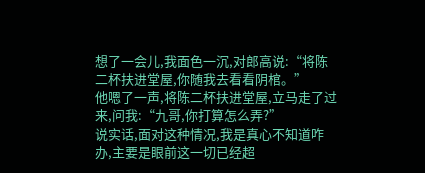想了一会儿,我面色一沉,对郎高说:“将陈二杯扶进堂屋,你随我去看看阴棺。”
他嗯了一声,将陈二杯扶进堂屋,立马走了过来,问我:“九哥,你打算怎么弄?”
说实话,面对这种情况,我是真心不知道咋办,主要是眼前这一切已经超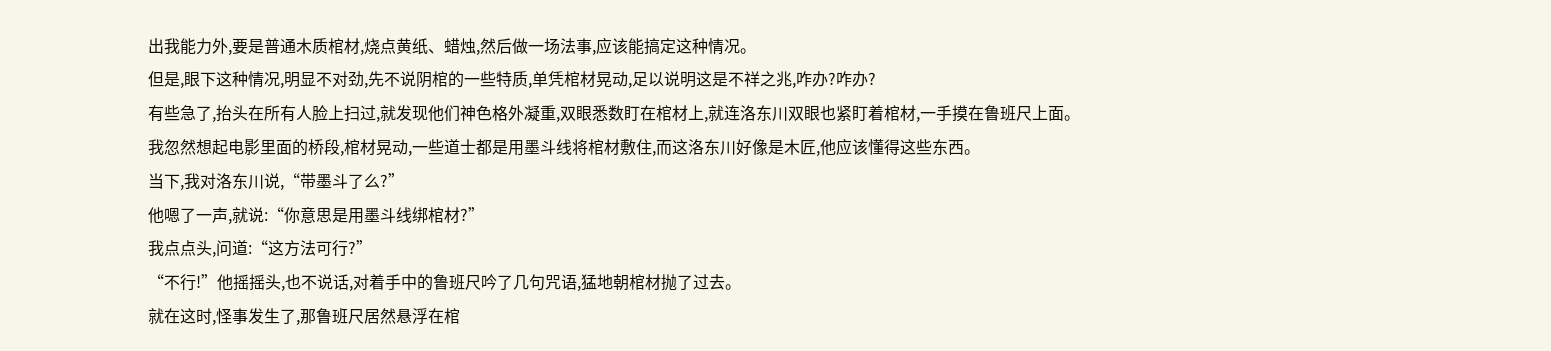出我能力外,要是普通木质棺材,烧点黄纸、蜡烛,然后做一场法事,应该能搞定这种情况。
但是,眼下这种情况,明显不对劲,先不说阴棺的一些特质,单凭棺材晃动,足以说明这是不祥之兆,咋办?咋办?
有些急了,抬头在所有人脸上扫过,就发现他们神色格外凝重,双眼悉数盯在棺材上,就连洛东川双眼也紧盯着棺材,一手摸在鲁班尺上面。
我忽然想起电影里面的桥段,棺材晃动,一些道士都是用墨斗线将棺材敷住,而这洛东川好像是木匠,他应该懂得这些东西。
当下,我对洛东川说,“带墨斗了么?”
他嗯了一声,就说:“你意思是用墨斗线绑棺材?”
我点点头,问道:“这方法可行?”
“不行!”他摇摇头,也不说话,对着手中的鲁班尺吟了几句咒语,猛地朝棺材抛了过去。
就在这时,怪事发生了,那鲁班尺居然悬浮在棺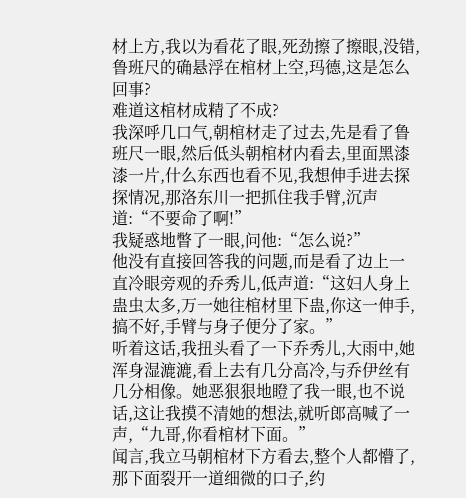材上方,我以为看花了眼,死劲擦了擦眼,没错,鲁班尺的确悬浮在棺材上空,玛德,这是怎么回事?
难道这棺材成精了不成?
我深呼几口气,朝棺材走了过去,先是看了鲁班尺一眼,然后低头朝棺材内看去,里面黑漆漆一片,什么东西也看不见,我想伸手进去探探情况,那洛东川一把抓住我手臂,沉声道:“不要命了啊!”
我疑惑地瞥了一眼,问他:“怎么说?”
他没有直接回答我的问题,而是看了边上一直冷眼旁观的乔秀儿,低声道:“这妇人身上蛊虫太多,万一她往棺材里下蛊,你这一伸手,搞不好,手臂与身子便分了家。”
听着这话,我扭头看了一下乔秀儿,大雨中,她浑身湿漉漉,看上去有几分高冷,与乔伊丝有几分相像。她恶狠狠地瞪了我一眼,也不说话,这让我摸不清她的想法,就听郎高喊了一声,“九哥,你看棺材下面。”
闻言,我立马朝棺材下方看去,整个人都懵了,那下面裂开一道细微的口子,约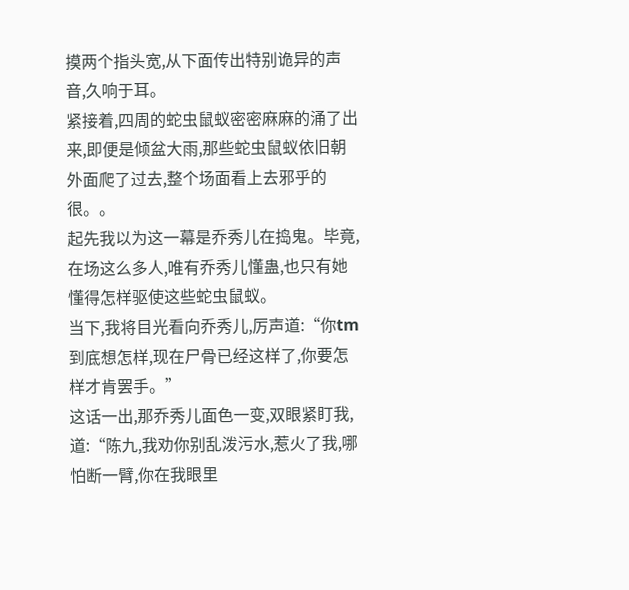摸两个指头宽,从下面传出特别诡异的声音,久响于耳。
紧接着,四周的蛇虫鼠蚁密密麻麻的涌了出来,即便是倾盆大雨,那些蛇虫鼠蚁依旧朝外面爬了过去,整个场面看上去邪乎的很。。
起先我以为这一幕是乔秀儿在捣鬼。毕竟,在场这么多人,唯有乔秀儿懂蛊,也只有她懂得怎样驱使这些蛇虫鼠蚁。
当下,我将目光看向乔秀儿,厉声道:“你tm到底想怎样,现在尸骨已经这样了,你要怎样才肯罢手。”
这话一出,那乔秀儿面色一变,双眼紧盯我,道:“陈九,我劝你别乱泼污水,惹火了我,哪怕断一臂,你在我眼里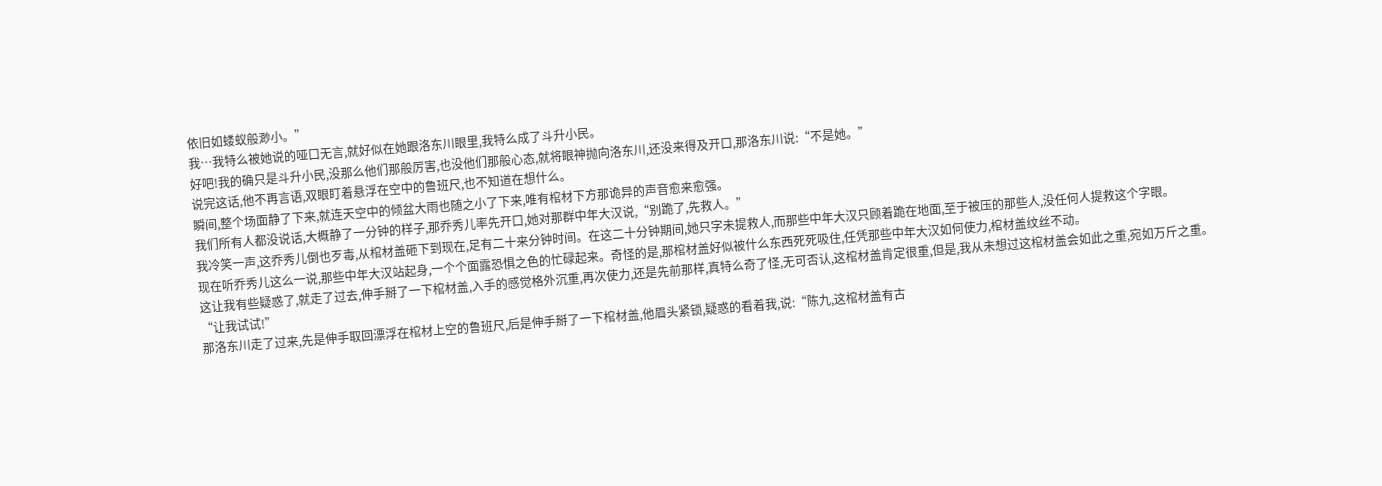依旧如蝼蚁般渺小。”
我…我特么被她说的哑口无言,就好似在她跟洛东川眼里,我特么成了斗升小民。
好吧!我的确只是斗升小民,没那么他们那般厉害,也没他们那般心态,就将眼神抛向洛东川,还没来得及开口,那洛东川说:“不是她。”
说完这话,他不再言语,双眼盯着悬浮在空中的鲁班尺,也不知道在想什么。
瞬间,整个场面静了下来,就连天空中的倾盆大雨也随之小了下来,唯有棺材下方那诡异的声音愈来愈强。
我们所有人都没说话,大概静了一分钟的样子,那乔秀儿率先开口,她对那群中年大汉说,“别跪了,先救人。”
我冷笑一声,这乔秀儿倒也歹毒,从棺材盖砸下到现在,足有二十来分钟时间。在这二十分钟期间,她只字未提救人,而那些中年大汉只顾着跪在地面,至于被压的那些人,没任何人提救这个字眼。
现在听乔秀儿这么一说,那些中年大汉站起身,一个个面露恐惧之色的忙碌起来。奇怪的是,那棺材盖好似被什么东西死死吸住,任凭那些中年大汉如何使力,棺材盖纹丝不动。
这让我有些疑惑了,就走了过去,伸手掰了一下棺材盖,入手的感觉格外沉重,再次使力,还是先前那样,真特么奇了怪,无可否认,这棺材盖肯定很重,但是,我从未想过这棺材盖会如此之重,宛如万斤之重。
“让我试试!”
那洛东川走了过来,先是伸手取回漂浮在棺材上空的鲁班尺,后是伸手掰了一下棺材盖,他眉头紧锁,疑惑的看着我,说:“陈九,这棺材盖有古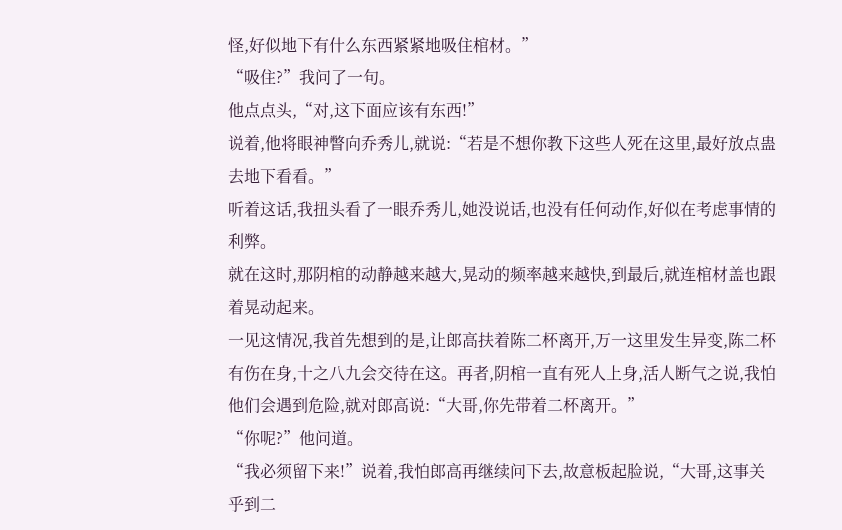怪,好似地下有什么东西紧紧地吸住棺材。”
“吸住?”我问了一句。
他点点头,“对,这下面应该有东西!”
说着,他将眼神瞥向乔秀儿,就说:“若是不想你教下这些人死在这里,最好放点蛊去地下看看。”
听着这话,我扭头看了一眼乔秀儿,她没说话,也没有任何动作,好似在考虑事情的利弊。
就在这时,那阴棺的动静越来越大,晃动的频率越来越快,到最后,就连棺材盖也跟着晃动起来。
一见这情况,我首先想到的是,让郎高扶着陈二杯离开,万一这里发生异变,陈二杯有伤在身,十之八九会交待在这。再者,阴棺一直有死人上身,活人断气之说,我怕他们会遇到危险,就对郎高说:“大哥,你先带着二杯离开。”
“你呢?”他问道。
“我必须留下来!”说着,我怕郎高再继续问下去,故意板起脸说,“大哥,这事关乎到二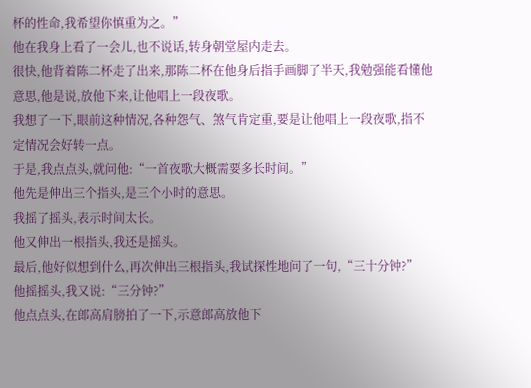杯的性命,我希望你慎重为之。”
他在我身上看了一会儿,也不说话,转身朝堂屋内走去。
很快,他背着陈二杯走了出来,那陈二杯在他身后指手画脚了半天,我勉强能看懂他意思,他是说,放他下来,让他唱上一段夜歌。
我想了一下,眼前这种情况,各种怨气、煞气肯定重,要是让他唱上一段夜歌,指不定情况会好转一点。
于是,我点点头,就问他:“一首夜歌大概需要多长时间。”
他先是伸出三个指头,是三个小时的意思。
我摇了摇头,表示时间太长。
他又伸出一根指头,我还是摇头。
最后,他好似想到什么,再次伸出三根指头,我试探性地问了一句,“三十分钟?”
他摇摇头,我又说:“三分钟?”
他点点头,在郎高肩膀拍了一下,示意郎高放他下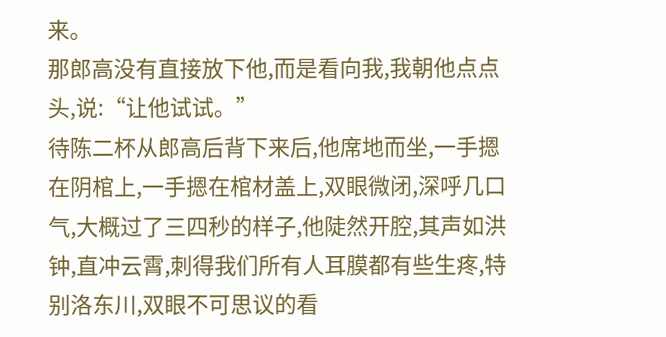来。
那郎高没有直接放下他,而是看向我,我朝他点点头,说:“让他试试。”
待陈二杯从郎高后背下来后,他席地而坐,一手摁在阴棺上,一手摁在棺材盖上,双眼微闭,深呼几口气,大概过了三四秒的样子,他陡然开腔,其声如洪钟,直冲云霄,刺得我们所有人耳膜都有些生疼,特别洛东川,双眼不可思议的看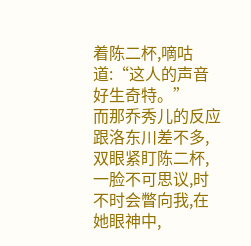着陈二杯,嘀咕道:“这人的声音好生奇特。”
而那乔秀儿的反应跟洛东川差不多,双眼紧盯陈二杯,一脸不可思议,时不时会瞥向我,在她眼神中,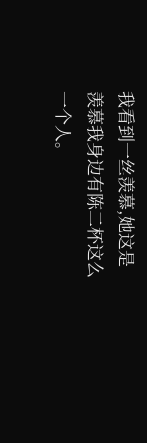我看到一丝羡慕,她这是羡慕我身边有陈二杯这么一个人。